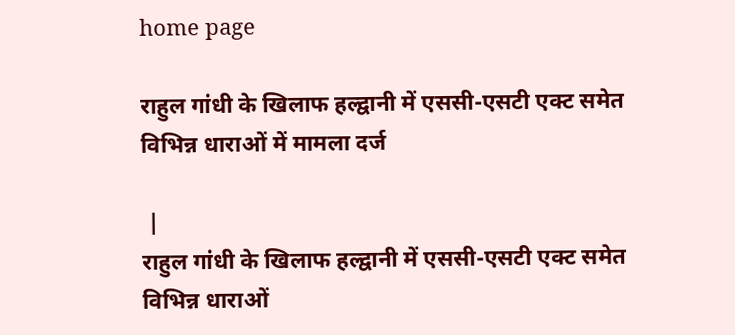home page

राहुल गांधी के खिलाफ हल्द्वानी में एससी-एसटी एक्ट समेत विभिन्न धाराओं में मामला दर्ज

 |
राहुल गांधी के खिलाफ हल्द्वानी में एससी-एसटी एक्ट समेत विभिन्न धाराओं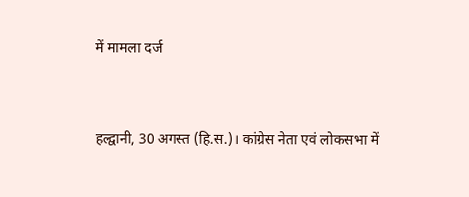में मामला दर्ज


हल्द्वानी, 30 अगस्त (हि.स.)। कांग्रेस नेता एवं लोकसभा में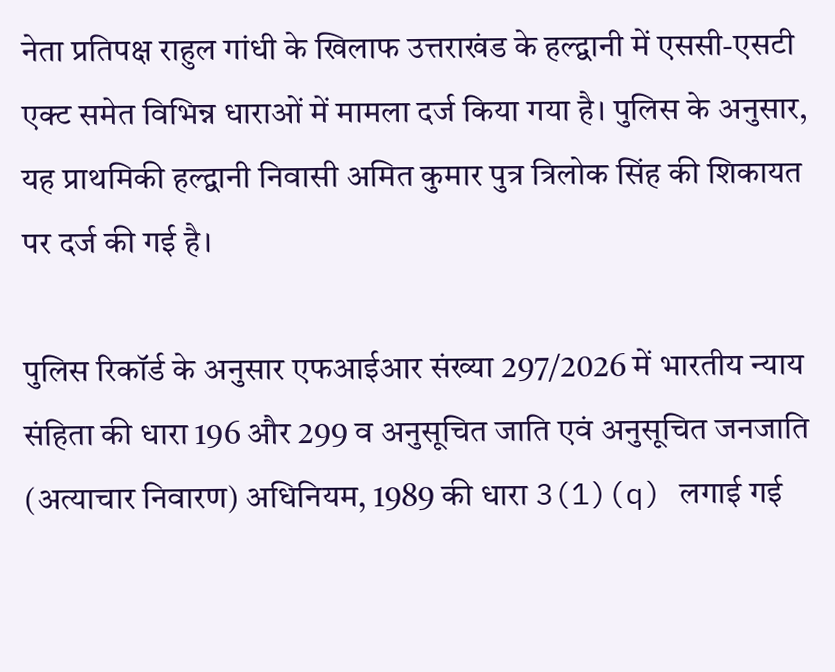नेता प्रतिपक्ष राहुल गांधी के खिलाफ उत्तराखंड के हल्द्वानी में एससी-एसटी एक्ट समेत विभिन्न धाराओं में मामला दर्ज किया गया है। पुलिस के अनुसार, यह प्राथमिकी हल्द्वानी निवासी अमित कुमार पुत्र त्रिलोक सिंह की शिकायत पर दर्ज की गई है।

पुलिस रिकॉर्ड के अनुसार एफआईआर संख्या 297/2026 में भारतीय न्याय संहिता की धारा 196 और 299 व अनुसूचित जाति एवं अनुसूचित जनजाति (अत्याचार निवारण) अधिनियम, 1989 की धारा 3(1)(q) लगाई गई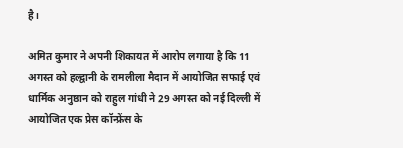है।

अमित कुमार ने अपनी शिकायत में आरोप लगाया है कि 11 अगस्त को हल्द्वानी के रामलीला मैदान में आयोजित सफाई एवं धार्मिक अनुष्ठान को राहुल गांधी ने 29 अगस्त को नई दिल्ली में आयोजित एक प्रेस कॉन्फ्रेंस के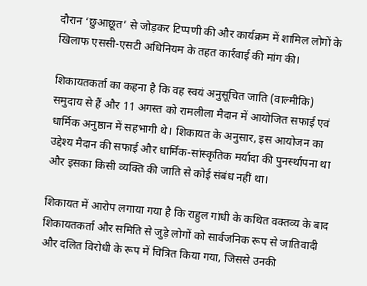दौरान ‘छुआछूत’ से जोड़कर टिप्पणी की और कार्यक्रम में शामिल लोगों के खिलाफ एससी-एसटी अधिनियम के तहत कार्रवाई की मांग की।

शिकायतकर्ता का कहना है कि वह स्वयं अनुसूचित जाति (वाल्मीकि) समुदाय से हैं और 11 अगस्त को रामलीला मैदान में आयोजित सफाई एवं धार्मिक अनुष्ठान में सहभागी थे। शिकायत के अनुसार, इस आयोजन का उद्देश्य मैदान की सफाई और धार्मिक-सांस्कृतिक मर्यादा की पुनर्स्थापना था और इसका किसी व्यक्ति की जाति से कोई संबंध नहीं था।

शिकायत में आरोप लगाया गया है कि राहुल गांधी के कथित वक्तव्य के बाद शिकायतकर्ता और समिति से जुड़े लोगों को सार्वजनिक रूप से जातिवादी और दलित विरोधी के रूप में चित्रित किया गया, जिससे उनकी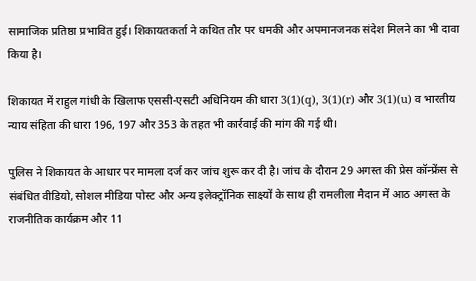सामाजिक प्रतिष्ठा प्रभावित हुई। शिकायतकर्ता ने कथित तौर पर धमकी और अपमानजनक संदेश मिलने का भी दावा किया है।

शिकायत में राहुल गांधी के खिलाफ एससी-एसटी अधिनियम की धारा 3(1)(q), 3(1)(r) और 3(1)(u) व भारतीय न्याय संहिता की धारा 196, 197 और 353 के तहत भी कार्रवाई की मांग की गई थी।

पुलिस ने शिकायत के आधार पर मामला दर्ज कर जांच शुरू कर दी है। जांच के दौरान 29 अगस्त की प्रेस कॉन्फ्रेंस से संबंधित वीडियो, सोशल मीडिया पोस्ट और अन्य इलेक्ट्रॉनिक साक्ष्यों के साथ ही रामलीला मैदान में आठ अगस्त के राजनीतिक कार्यक्रम और 11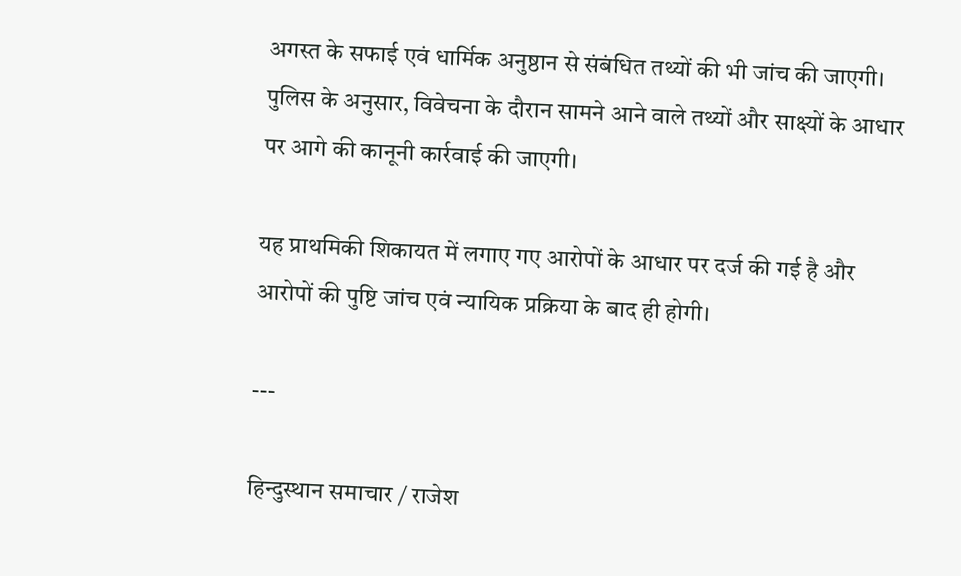अगस्त के सफाई एवं धार्मिक अनुष्ठान से संबंधित तथ्यों की भी जांच की जाएगी। पुलिस के अनुसार, विवेचना के दौरान सामने आने वाले तथ्यों और साक्ष्यों के आधार पर आगे की कानूनी कार्रवाई की जाएगी।

यह प्राथमिकी शिकायत में लगाए गए आरोपों के आधार पर दर्ज की गई है और आरोपों की पुष्टि जांच एवं न्यायिक प्रक्रिया के बाद ही होगी।

---

हिन्दुस्थान समाचार / राजेश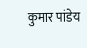कुमार पांडेय